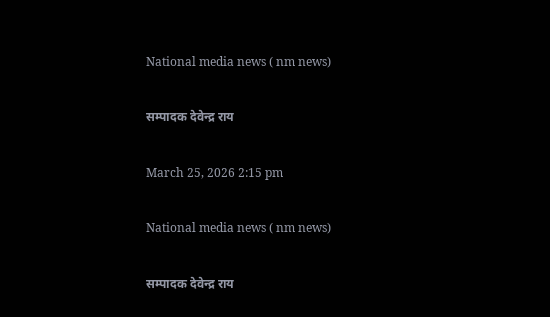National media news ( nm news)

सम्पादक देवेन्द्र राय

March 25, 2026 2:15 pm

National media news ( nm news)

सम्पादक देवेन्द्र राय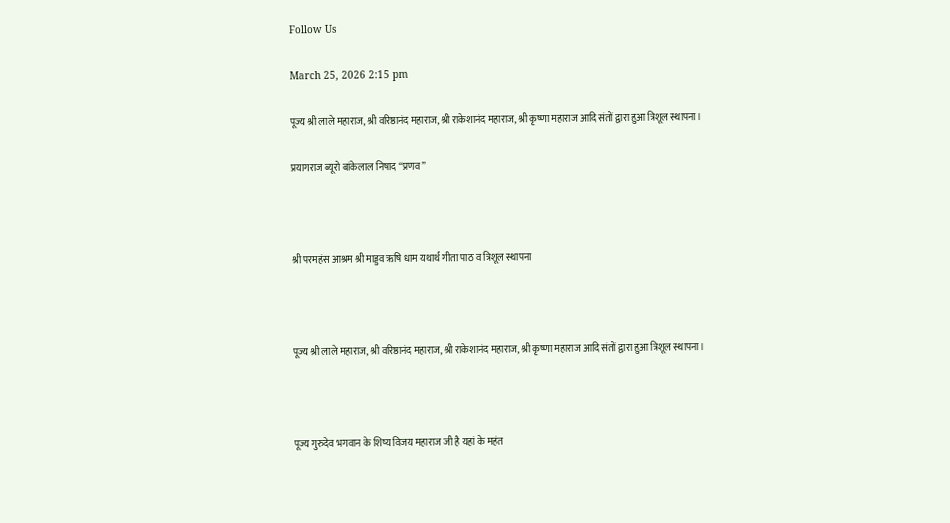Follow Us

March 25, 2026 2:15 pm

पूज्य श्री लाले महाराज, श्री वरिष्ठानंद महाराज, श्री राकेशानंद महाराज, श्री कृष्णा महाराज आदि संतों द्वारा हुआ त्रिशूल स्थापना।

प्रयागराज ब्यूरो बांकेलाल निषाद “प्रणव”



श्री परमहंस आश्रम श्री माड्डव ऋषि धाम यथार्थ गीता पाठ व त्रिशूल स्थापना



पूज्य श्री लाले महाराज, श्री वरिष्ठानंद महाराज, श्री राकेशानंद महाराज, श्री कृष्णा महाराज आदि संतों द्वारा हुआ त्रिशूल स्थापना।



पूज्य गुरुदेव भगवान के शिष्य विजय महाराज जी है यहां के महंत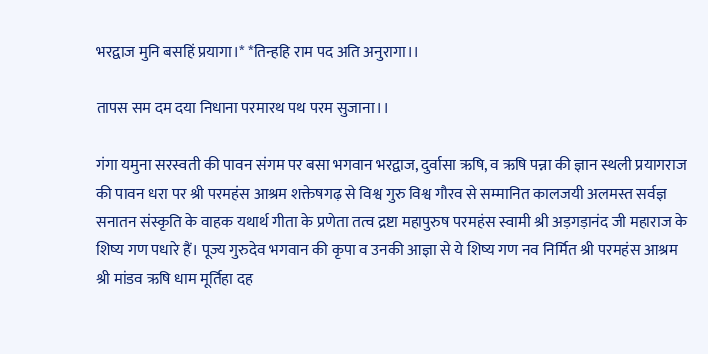भरद्वाज मुनि बसहिं प्रयागा।* *तिन्हहि राम पद अति अनुरागा।।

तापस सम दम दया निधाना परमारथ पथ परम सुजाना।।

गंगा यमुना सरस्वती की पावन संगम पर बसा भगवान भरद्वाज, दुर्वासा ऋषि, व ऋषि पन्ना की ज्ञान स्थली प्रयागराज की पावन धरा पर श्री परमहंस आश्रम शक्तेषगढ़ से विश्व गुरु विश्व गौरव से सम्मानित कालजयी अलमस्त सर्वज्ञ सनातन संस्कृति के वाहक यथार्थ गीता के प्रणेता तत्व द्रष्टा महापुरुष परमहंस स्वामी श्री अड़गड़ानंद जी महाराज के शिष्य गण पधारे हैं। पूज्य गुरुदेव भगवान की कृपा व उनकी आज्ञा से ये शिष्य गण नव निर्मित श्री परमहंस आश्रम श्री मांडव ऋषि धाम मूर्तिहा दह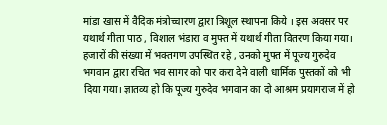मांडा खास में वैदिक मंत्रोच्चारण द्वारा त्रिशूल स्थापना किये । इस अवसर पर यथार्थ गीता पाठ , विशाल भंडारा व मुफ्त में यथार्थ गीता वितरण किया गया। हजारों की संख्या में भक्तगण उपस्थित रहे , उनको मुफ्त में पूज्य गुरुदेव भगवान द्वारा रचित भव सागर को पार करा देने वाली धार्मिक पुस्तकों को भी दिया गया। ज्ञातव्य हो कि पूज्य गुरुदेव भगवान का दो आश्रम प्रयागराज में हो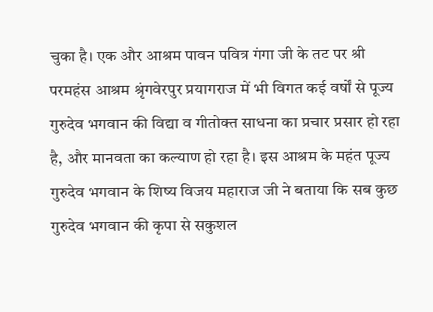चुका है। एक और आश्रम पावन पवित्र गंगा जी के तट पर श्री परमहंस आश्रम श्रृंगवेरपुर प्रयागराज में भी विगत कई वर्षों से पूज्य गुरुदेव भगवान की विद्या व गीतोक्त साधना का प्रचार प्रसार हो रहा है, और मानवता का कल्याण हो रहा है। इस आश्रम के महंत पूज्य गुरुदेव भगवान के शिष्य विजय महाराज जी ने बताया कि सब कुछ गुरुदेव भगवान की कृपा से सकुशल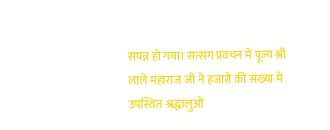संपन्न हो गया। सत्संग प्रवचन में पूज्य श्री लाले महाराज जी ने हजारों की संख्या में उपस्थित श्रद्धालुओं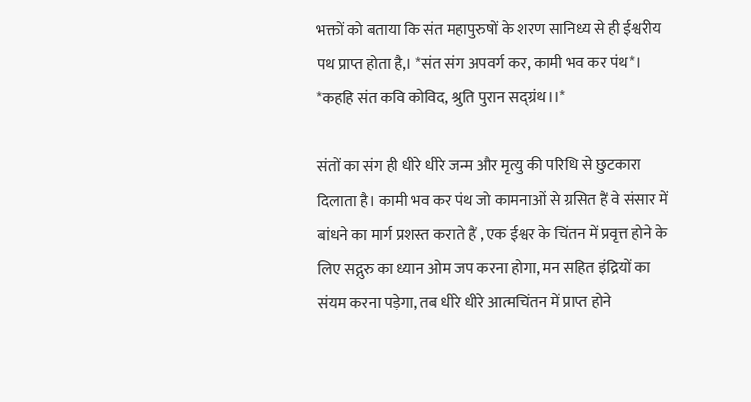भक्तों को बताया कि संत महापुरुषों के शरण सानिध्य से ही ईश्वरीय पथ प्राप्त होता है,। *संत संग अपवर्ग कर, कामी भव कर पंथ*। *कहहि संत कवि कोविद, श्रुति पुरान सद्ग्रंथ।।*

संतों का संग ही धीरे धीरे जन्म और मृत्यु की परिधि से छुटकारा दिलाता है। कामी भव कर पंथ जो कामनाओं से ग्रसित हैं वे संसार में बांधने का मार्ग प्रशस्त कराते हैं , एक ईश्वर के चिंतन में प्रवृत्त होने के लिए सद्गुरु का ध्यान ओम जप करना होगा, मन सहित इंद्रियों का संयम करना पड़ेगा, तब धीरे धीरे आत्मचिंतन में प्राप्त होने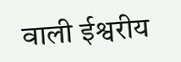वाली ईश्वरीय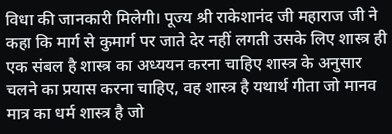विधा की जानकारी मिलेगी। पूज्य श्री राकेशानंद जी महाराज जी ने कहा कि मार्ग से कुमार्ग पर जाते देर नहीं लगती उसके लिए शास्त्र ही एक संबल है शास्त्र का अध्ययन करना चाहिए शास्त्र के अनुसार चलने का प्रयास करना चाहिए, वह शास्त्र है यथार्थ गीता जो मानव मात्र का धर्म शास्त्र है जो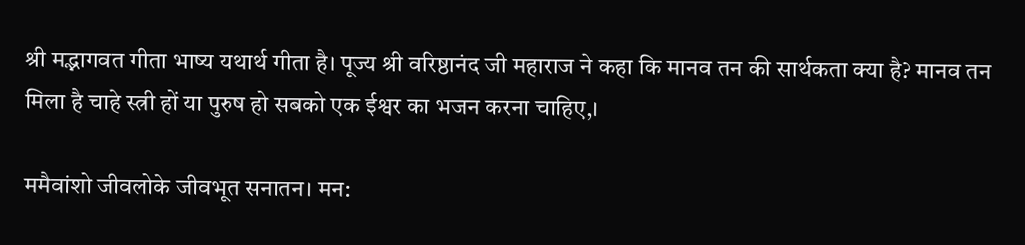श्री मद्भागवत गीता भाष्य यथार्थ गीता है। पूज्य श्री वरिष्ठानंद जी महाराज ने कहा कि मानव तन की सार्थकता क्या है? मानव तन मिला है चाहे स्त्री हों या पुरुष हो सबको एक ईश्वर का भजन करना चाहिए,।

ममैवांशो जीवलोके जीवभूत सनातन। मन: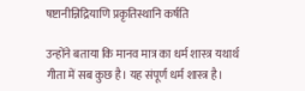षष्टानीन्निद्रियाणि प्रकृतिस्थानि कर्षति

उन्होंने बताया कि मानव मात्र का धर्म शास्त्र यथार्थ गीता में सब कुछ है। यह संपूर्ण धर्म शास्त्र है।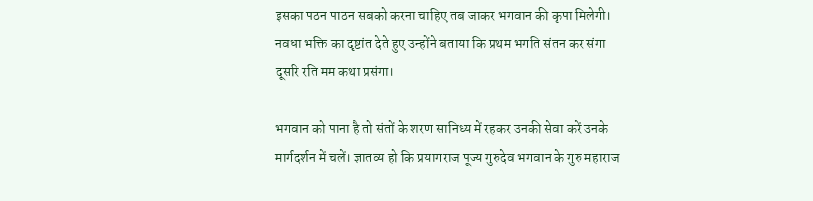इसका पठन पाठन सबको करना चाहिए तब जाकर भगवान की कृपा मिलेगी। नवधा भक्ति का दृष्टांत देते हुए उन्होंने बताया कि प्रथम भगति संतन कर संगा दूसरि रति मम कथा प्रसंगा।

भगवान को पाना है तो संतों के शरण सानिध्य में रहकर उनकी सेवा करें उनके मार्गदर्शन में चलें। ज्ञातव्य हो कि प्रयागराज पूज्य गुरुदेव भगवान के गुरु महाराज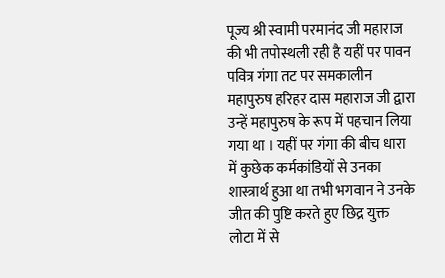पूज्य श्री स्वामी परमानंद जी महाराज की भी तपोस्थली रही है यहीं पर पावन पवित्र गंगा तट पर समकालीन महापुरुष हरिहर दास महाराज जी द्वारा उन्हें महापुरुष के रूप में पहचान लिया गया था । यहीं पर गंगा की बीच धारा में कुछेक कर्मकांडियों से उनका शास्त्रार्थ हुआ था तभी भगवान ने उनके जीत की पुष्टि करते हुए छिद्र युक्त लोटा में से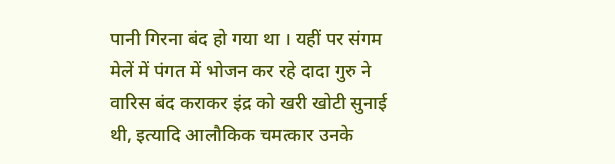पानी गिरना बंद हो गया था । यहीं पर संगम मेलें में पंगत में भोजन कर रहे दादा गुरु ने वारिस बंद कराकर इंद्र को खरी खोटी सुनाई थी, इत्यादि आलौकिक चमत्कार उनके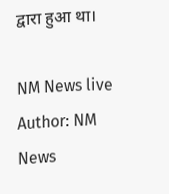द्वारा हुआ था।

NM News live
Author: NM News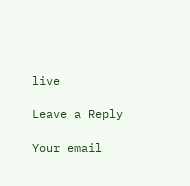live

Leave a Reply

Your email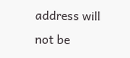address will not be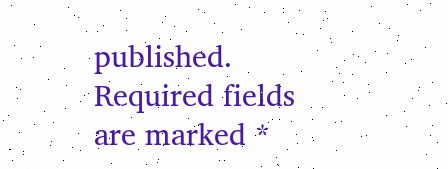published. Required fields are marked *